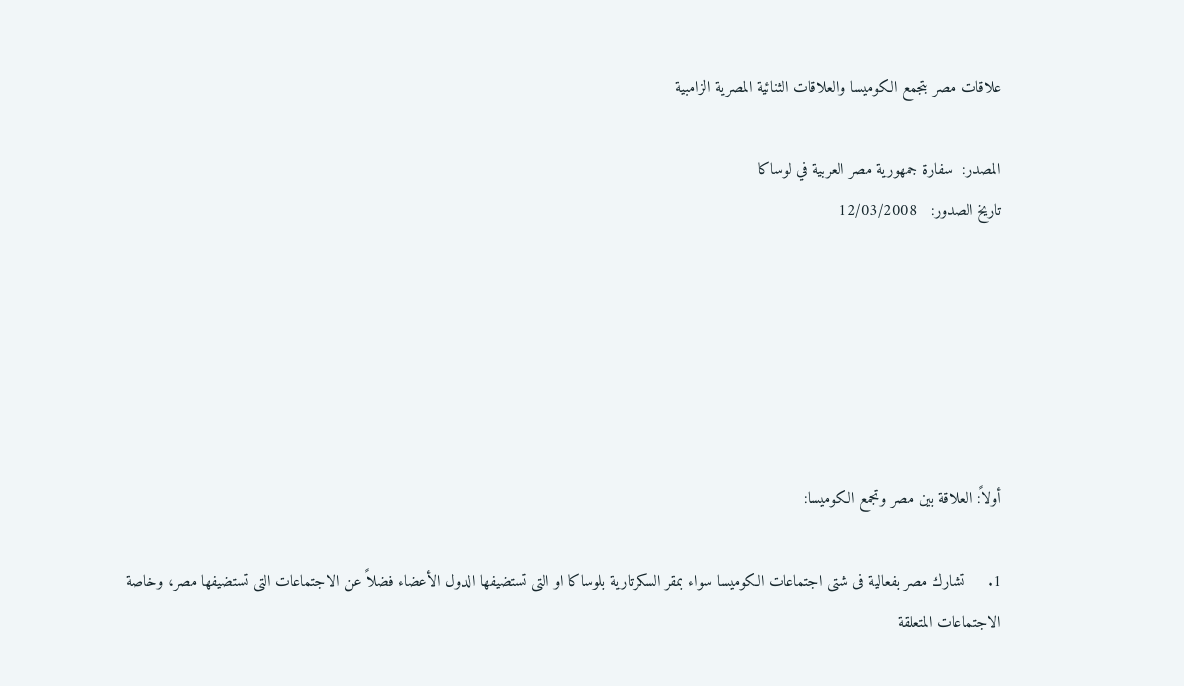علاقات مصر بتجمع الكوميسا والعلاقات الثنائية المصرية الزامبية

المصدر:  سفارة جمهورية مصر العربية في لوساكا
تاريخ الصدور:   12/03/2008






أولاً: العلاقة بين مصر وتجمع الكوميسا:

1.     تشارك مصر بفعالية فى شتى اجتماعات الكوميسا سواء بمقر السكرتارية بلوساكا او التى تستضيفها الدول الأعضاء فضلاً عن الاجتماعات التى تستضيفها مصر، وخاصة الاجتماعات المتعلقة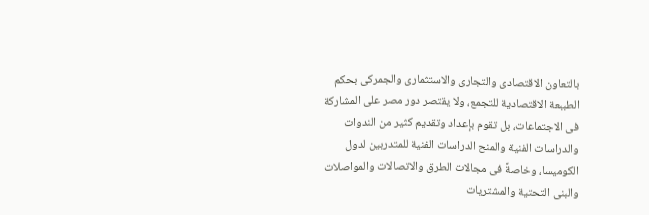بالتعاون الاقتصادى والتجارى والاستثمارى والجمركى بحكم الطببعة الاقتصادية للتجمع، ولا يقتصر دور مصر على المشاركة فى الاجتماعات، بل تقوم بإعداد وتقديم كثير من الندوات والدراسات الفنية والمنح الدراسات الفنية للمتدربين لدول الكوميسا، وخاصةً فى مجالات الطرق والاتصالات والمواصلات والبنى التحتية والمشتريات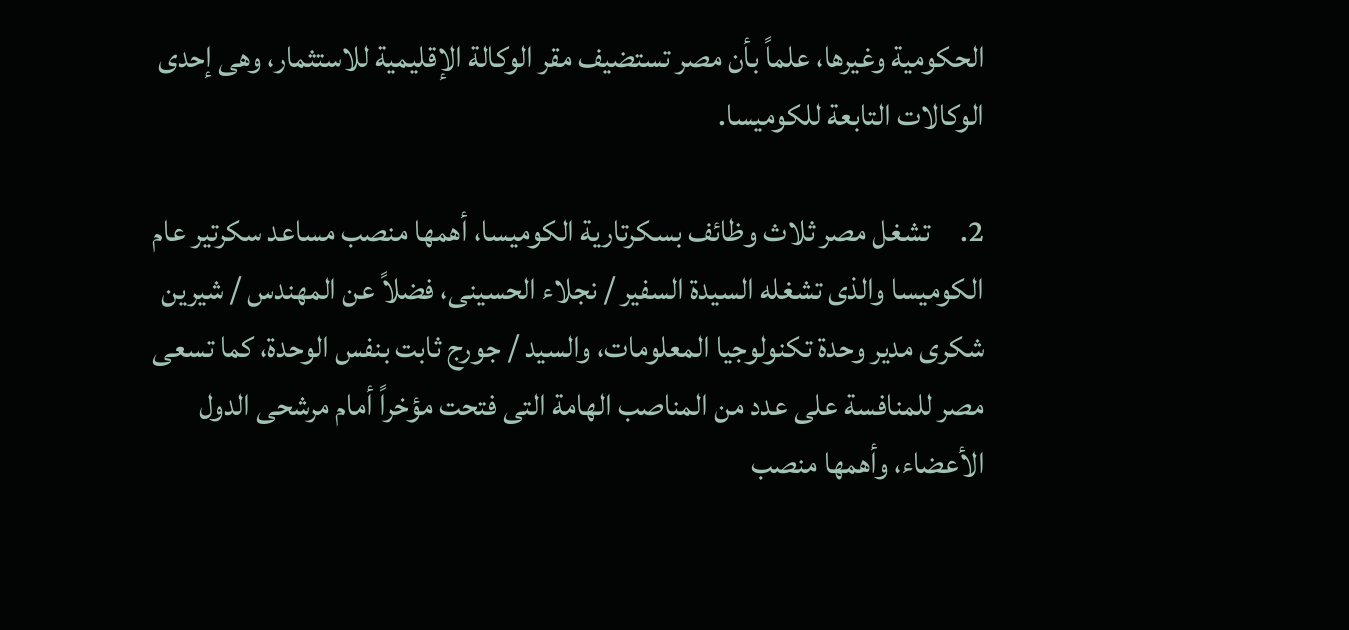الحكومية وغيرها، علماً بأن مصر تستضيف مقر الوكالة الإقليمية للاستثمار، وهى إحدى الوكالات التابعة للكوميسا.

2.     تشغل مصر ثلاث وظائف بسكرتارية الكوميسا، أهمها منصب مساعد سكرتير عام الكوميسا والذى تشغله السيدة السفير / نجلاء الحسينى، فضلاً عن المهندس / شيرين شكرى مدير وحدة تكنولوجيا المعلومات، والسيد / جورج ثابت بنفس الوحدة، كما تسعى مصر للمنافسة على عدد من المناصب الهامة التى فتحت مؤخراً أمام مرشحى الدول الأعضاء، وأهمها منصب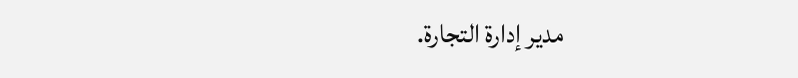مدير إدارة التجارة.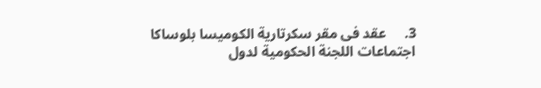3.     عقد فى مقر سكرتارية الكوميسا بلوساكا اجتماعات اللجنة الحكومية لدول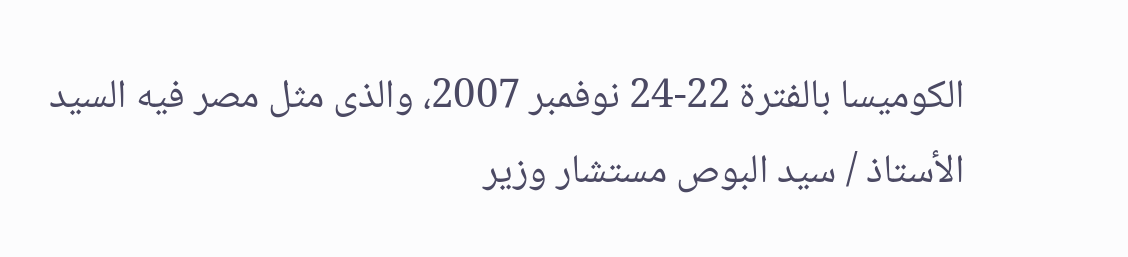الكوميسا بالفترة 22-24 نوفمبر 2007، والذى مثل مصر فيه السيد الأستاذ / سيد البوص مستشار وزير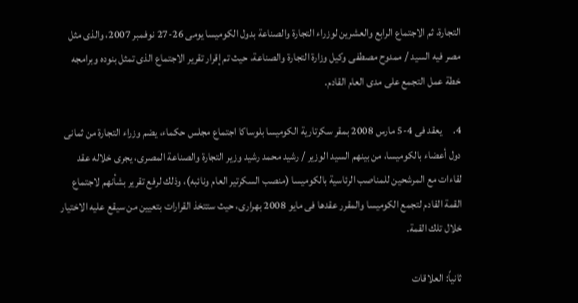التجارة، ثم الاجتماع الرابع والعشرين لوزراء التجارة والصناعة بدول الكوميسا يومى 26-27 نوفمبر 2007، والذى مثل مصر فيه السيد / ممدوح مصطفى وكيل وزارة التجارة والصناعة، حيث تم إقرار تقرير الاجتماع الذى تمثل بنوده وبرامجه خطة عمل التجمع على مدى العام القادم.

4.     يعقد فى 4-5 مارس 2008 بمقر سكرتارية الكوميسا بلوساكا اجتماع مجلس حكماء، يضم وزراء التجارة من ثمانى دول أعضاء بالكوميسا، من بينهم السيد الوزير / رشيد محمد رشيد وزير التجارة والصناعة المصرى، يجرى خلاله عقد لقاءات مع المرشحين للمناصب الرئاسية بالكوميسا (منصب السكرتير العام ونائبه)، وذلك لرفع تقرير بشأنهم لاجتماع القمة القادم لتجمع الكوميسا والمقرر عقدها فى مايو 2008 بهرارى، حيث ستتخذ القرارات بتعيين من سيقع عليه الاختيار خلال تلك القمة.

ثانياً: العلاقات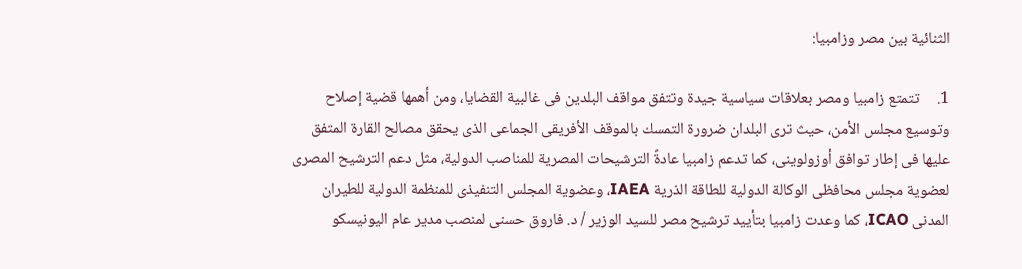الثنائية بين مصر وزامبيا:

1.     تتمتع زامبيا ومصر بعلاقات سياسية جيدة وتتفق مواقف البلدين فى غالبية القضايا، ومن أهمها قضية إصلاح وتوسيع مجلس الأمن، حيث ترى البلدان ضرورة التمسك بالموقف الأفريقى الجماعى الذى يحقق مصالح القارة المتفق عليها فى إطار توافق أوزولوينى، كما تدعم زامبيا عادةً الترشيحات المصرية للمناصب الدولية، مثل دعم الترشيح المصرى لعضوية مجلس محافظى الوكالة الدولية للطاقة الذرية IAEA، وعضوية المجلس التنفيذى للمنظمة الدولية للطيران المدنى ICAO، كما وعدت زامبيا بتأييد ترشيح مصر للسيد الوزير / د. فاروق حسنى لمنصب مدير عام اليونيسكو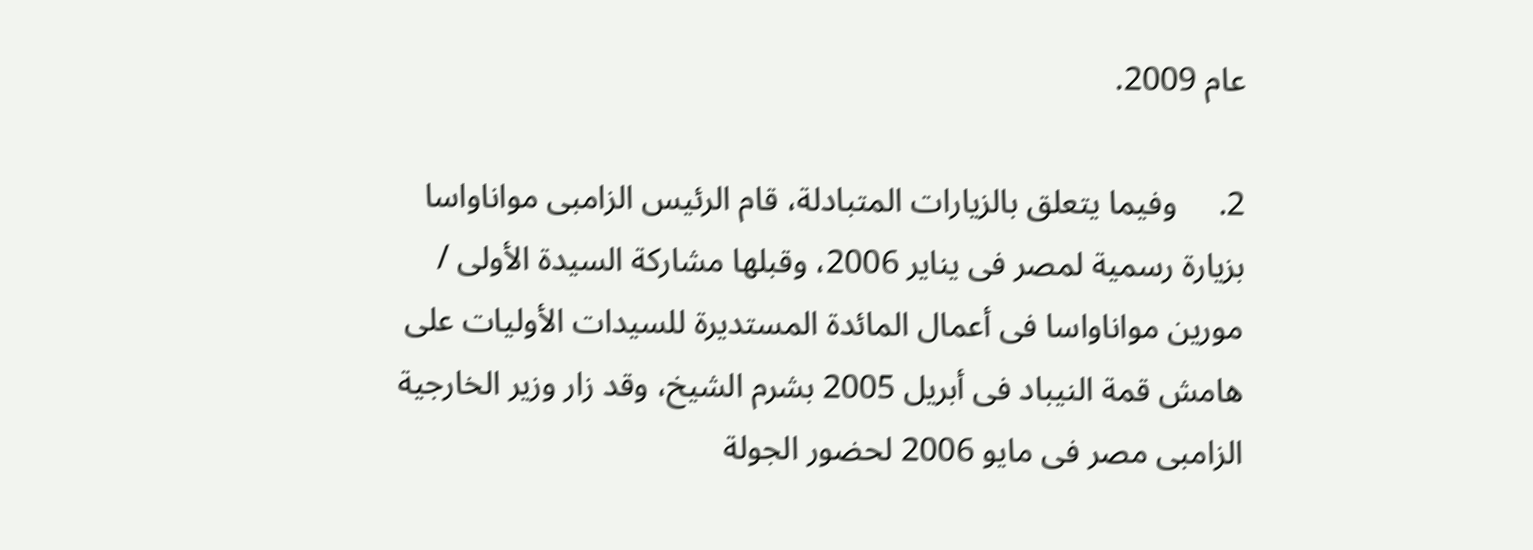عام 2009.

2.     وفيما يتعلق بالزيارات المتبادلة، قام الرئيس الزامبى مواناواسا بزيارة رسمية لمصر فى يناير 2006، وقبلها مشاركة السيدة الأولى / مورين مواناواسا فى أعمال المائدة المستديرة للسيدات الأوليات على هامش قمة النيباد فى أبريل 2005 بشرم الشيخ، وقد زار وزير الخارجية الزامبى مصر فى مايو 2006 لحضور الجولة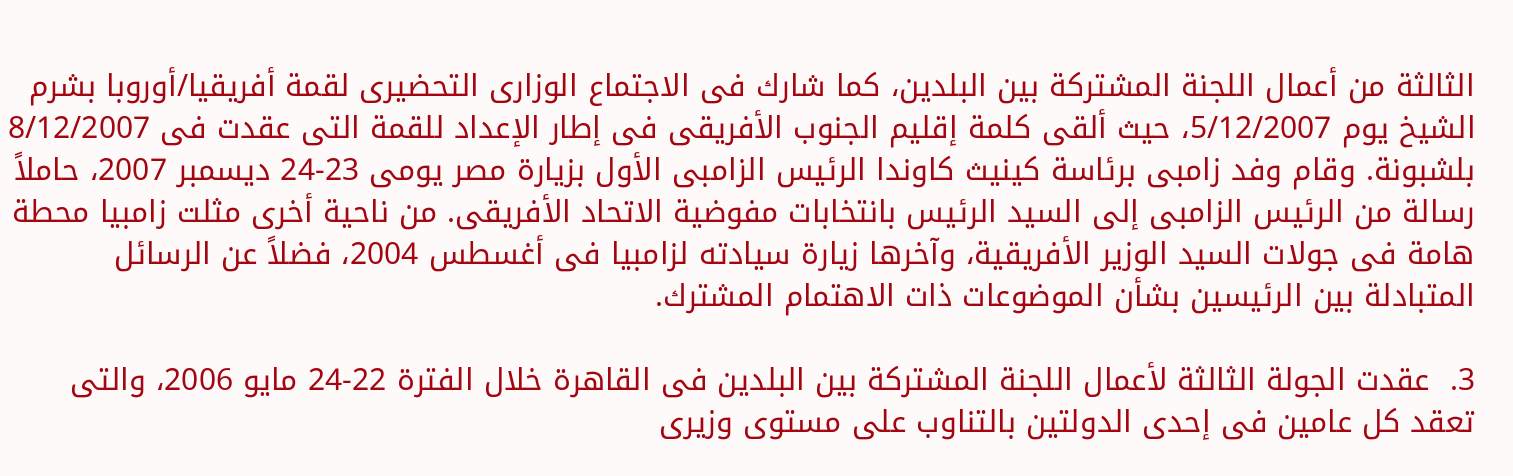الثالثة من أعمال اللجنة المشتركة بين البلدين، كما شارك فى الاجتماع الوزارى التحضيرى لقمة أفريقيا/أوروبا بشرم الشيخ يوم 5/12/2007، حيث ألقى كلمة إقليم الجنوب الأفريقى فى إطار الإعداد للقمة التى عقدت فى 8/12/2007 بلشبونة. وقام وفد زامبى برئاسة كينيث كاوندا الرئيس الزامبى الأول بزيارة مصر يومى 23-24 ديسمبر 2007، حاملاً رسالة من الرئيس الزامبى إلى السيد الرئيس بانتخابات مفوضية الاتحاد الأفريقى. من ناحية أخرى مثلت زامبيا محطة هامة فى جولات السيد الوزير الأفريقية، وآخرها زيارة سيادته لزامبيا فى أغسطس 2004، فضلاً عن الرسائل المتبادلة بين الرئيسين بشأن الموضوعات ذات الاهتمام المشترك.

3.  عقدت الجولة الثالثة لأعمال اللجنة المشتركة بين البلدين فى القاهرة خلال الفترة 22-24 مايو 2006، والتى تعقد كل عامين فى إحدى الدولتين بالتناوب على مستوى وزيرى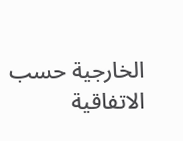الخارجية حسب الاتفاقية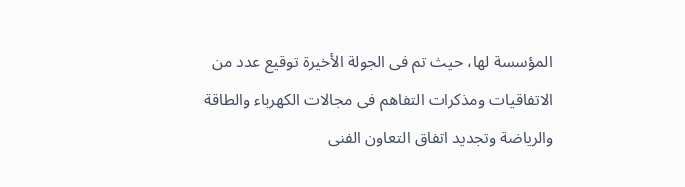المؤسسة لها، حيث تم فى الجولة الأخيرة توقيع عدد من الاتفاقيات ومذكرات التفاهم فى مجالات الكهرباء والطاقة والرياضة وتجديد اتفاق التعاون الفنى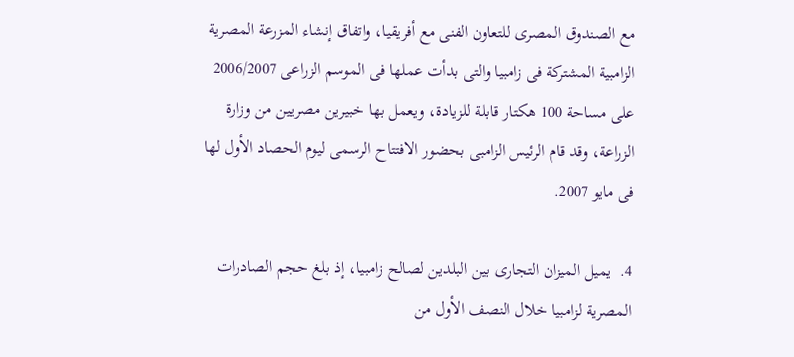مع الصندوق المصرى للتعاون الفنى مع أفريقيا، واتفاق إنشاء المزرعة المصرية الزامبية المشتركة فى زامبيا والتى بدأت عملها فى الموسم الزراعى 2006/2007 على مساحة 100 هكتار قابلة للزيادة، ويعمل بها خبيرين مصريين من وزارة الزراعة، وقد قام الرئيس الزامبى بحضور الافتتاح الرسمى ليوم الحصاد الأول لها فى مايو 2007.

4.  يميل الميزان التجارى بين البلدين لصالح زامبيا، إذ بلغ حجم الصادرات المصرية لزامبيا خلال النصف الأول من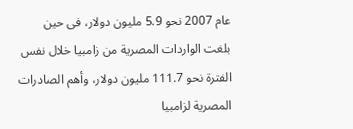عام 2007 نحو 5.9 مليون دولار، فى حين بلغت الواردات المصرية من زامبيا خلال نفس الفترة نحو 111.7 مليون دولار، وأهم الصادرات المصرية لزامبيا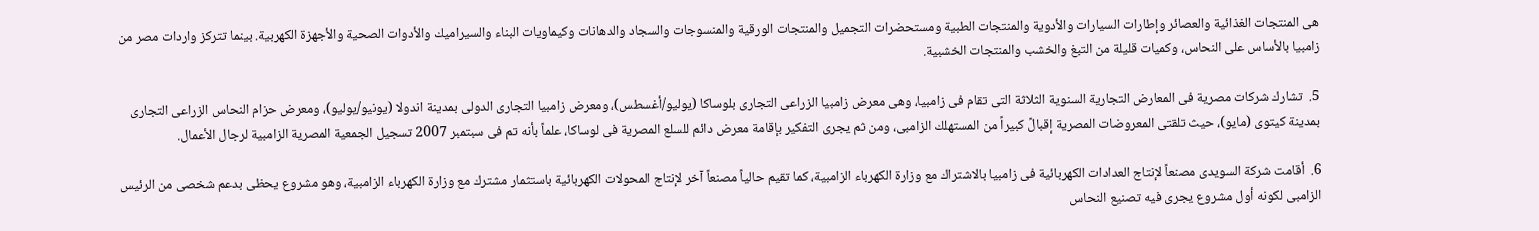هى المنتجات الغذائية والعصائر وإطارات السيارات والأدوية والمنتجات الطبية ومستحضرات التجميل والمنتجات الورقية والمنسوجات والسجاد والدهانات وكيماويات البناء والسيراميك والأدوات الصحية والأجهزة الكهربية. بينما تتركز واردات مصر من زامبيا بالأساس على النحاس، وكميات قليلة من التبغ والخشب والمنتجات الخشبية.

5.  تشارك شركات مصرية فى المعارض التجارية السنوية الثلاثة التى تقام فى زامبيا، وهى معرض زامبيا الزراعى التجارى بلوساكا (يوليو/أغسطس)، ومعرض زامبيا التجارى الدولى بمدينة اندولا (يونيو/يوليو)، ومعرض حزام النحاس الزراعى التجارى بمدينة كيتوى (مايو)، حيث تلقتى المعروضات المصرية إقبالً كبيراً من المستهلك الزامبى، ومن ثم يجرى التفكير بإقامة معرض دائم للسلع المصرية فى لوساكا، علماً بأنه تم فى سبتمبر 2007 تسجيل الجمعية المصرية الزامبية لرجال الأعمال.

6.  أقامت شركة السويدى مصنعاً لإنتاج العدادات الكهربائية فى زامبيا بالاشتراك مع وزارة الكهرباء الزامبية، كما تقيم حالياً مصنعاً آخر لإنتاج المحولات الكهربائية باستثمار مشترك مع وزارة الكهرباء الزامبية، وهو مشروع يحظى بدعم شخصى من الرئيس الزامبى لكونه أول مشروع يجرى فيه تصنيع النحاس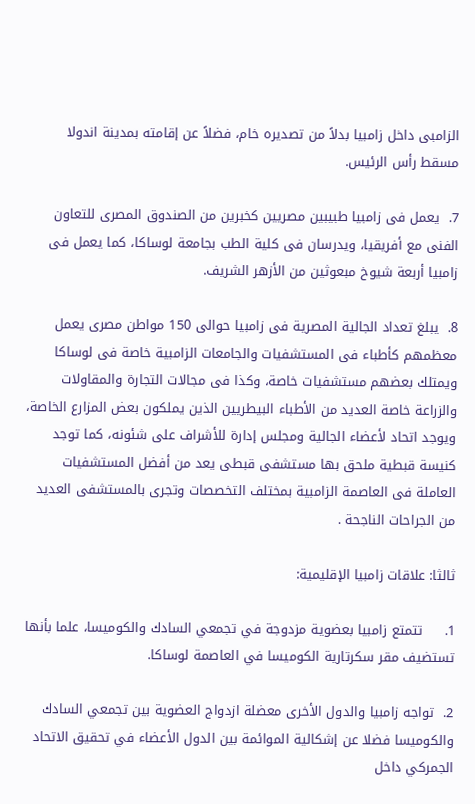الزامبى داخل زامبيا بدلاً من تصديره خام، فضلاً عن إقامته بمدينة اندولا مسقط رأس الرئيس.

7.  يعمل فى زامبيا طبيبين مصريين كخبرين من الصندوق المصرى للتعاون الفنى مع أفريقيا، ويدرسان فى كلية الطب بجامعة لوساكا، كما يعمل فى زامبيا أربعة شيوخ مبعوثين من الأزهر الشريف.

8.  يبلغ تعداد الجالية المصرية فى زامبيا حوالى 150 مواطن مصرى يعمل معظمهم كأطباء فى المستشفيات والجامعات الزامبية خاصة فى لوساكا ويمتلك بعضهم مستشفيات خاصة، وكذا فى مجالات التجارة والمقاولات والزراعة خاصة العديد من الأطباء البيطريين الذين يملكون بعض المزارع الخاصة، ويوجد اتحاد لأعضاء الجالية ومجلس إدارة للأشراف على شئونه، كما توجد كنيسة قبطية ملحق بها مستشفى قبطى يعد من أفضل المستشفيات العاملة فى العاصمة الزامبية بمختلف التخصصات وتجرى بالمستشفى العديد من الجراحات الناجحة .

ثالثا: علاقات زامبيا الإقليمية:

1.     تتمتع زامبيا بعضوية مزدوجة في تجمعي السادك والكوميسا، علما بأنها تستضيف مقر سكرتارية الكوميسا في العاصمة لوساكا.

2.  تواجه زامبيا والدول الأخرى معضلة ازدواج العضوية بين تجمعي السادك والكوميسا فضلا عن إشكالية الموائمة بين الدول الأعضاء في تحقيق الاتحاد الجمركي داخل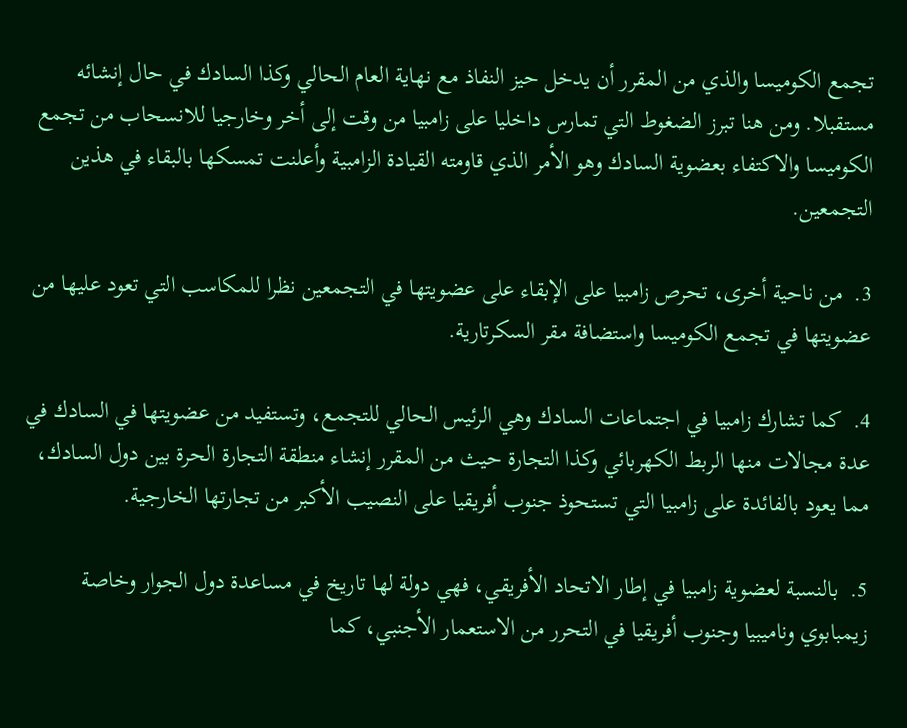تجمع الكوميسا والذي من المقرر أن يدخل حيز النفاذ مع نهاية العام الحالي وكذا السادك في حال إنشائه مستقبلا. ومن هنا تبرز الضغوط التي تمارس داخليا على زامبيا من وقت إلى أخر وخارجيا للانسحاب من تجمع الكوميسا والاكتفاء بعضوية السادك وهو الأمر الذي قاومته القيادة الزامبية وأعلنت تمسكها بالبقاء في هذين التجمعين.

3.  من ناحية أخرى، تحرص زامبيا على الإبقاء على عضويتها في التجمعين نظرا للمكاسب التي تعود عليها من عضويتها في تجمع الكوميسا واستضافة مقر السكرتارية.

4.  كما تشارك زامبيا في اجتماعات السادك وهي الرئيس الحالي للتجمع، وتستفيد من عضويتها في السادك في عدة مجالات منها الربط الكهربائي وكذا التجارة حيث من المقرر إنشاء منطقة التجارة الحرة بين دول السادك، مما يعود بالفائدة على زامبيا التي تستحوذ جنوب أفريقيا على النصيب الأكبر من تجارتها الخارجية.

5.  بالنسبة لعضوية زامبيا في إطار الاتحاد الأفريقي، فهي دولة لها تاريخ في مساعدة دول الجوار وخاصة زيمبابوي وناميبيا وجنوب أفريقيا في التحرر من الاستعمار الأجنبي، كما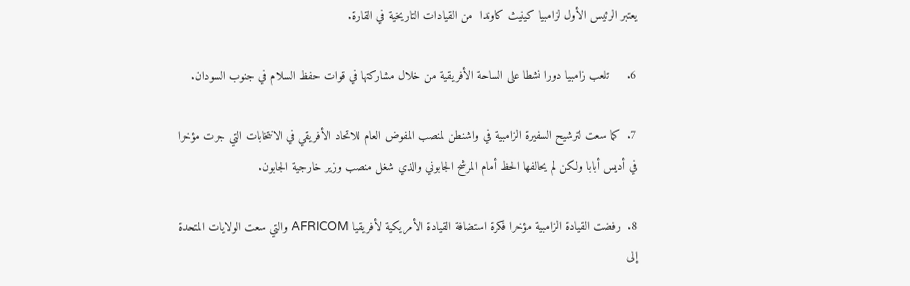يعتبر الرئيس الأول لزامبيا كينيث كاوندا  من القيادات التاريخية في القارة.

6.     تلعب زامبيا دورا نشطا على الساحة الأفريقية من خلال مشاركتها في قوات حفظ السلام في جنوب السودان.

7.  كما سعت لترشيح السفيرة الزامبية في واشنطن لمنصب المفوض العام للاتحاد الأفريقي في الانتخابات التي جرت مؤخرا في أديس أبابا ولكن لم يحالفها الحظ أمام المرشح الجابوني والذي شغل منصب وزير خارجية الجابون.

8.  رفضت القيادة الزامبية مؤخرا فكرة استضافة القيادة الأمريكية لأفريقيا AFRICOM والتي سعت الولايات المتحدة إلى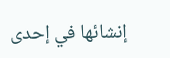إنشائها في إحدى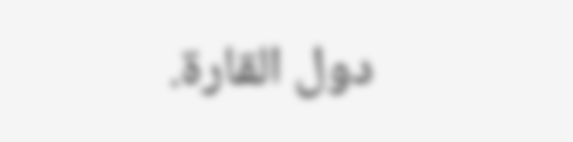دول القارة.